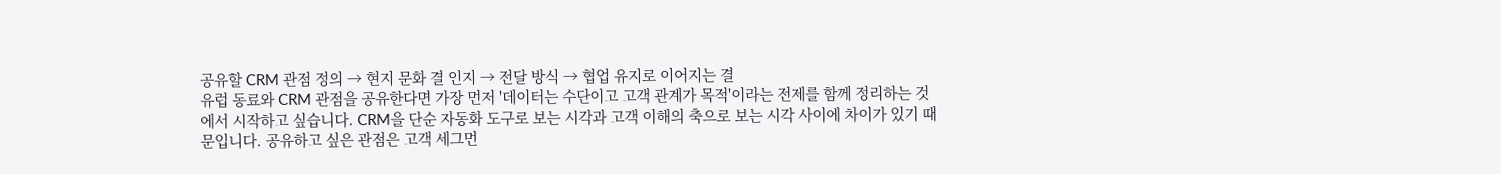공유할 CRM 관점 정의 → 현지 문화 결 인지 → 전달 방식 → 협업 유지로 이어지는 결
유럽 동료와 CRM 관점을 공유한다면 가장 먼저 '데이터는 수단이고 고객 관계가 목적'이라는 전제를 함께 정리하는 것에서 시작하고 싶습니다. CRM을 단순 자동화 도구로 보는 시각과 고객 이해의 축으로 보는 시각 사이에 차이가 있기 때문입니다. 공유하고 싶은 관점은 고객 세그먼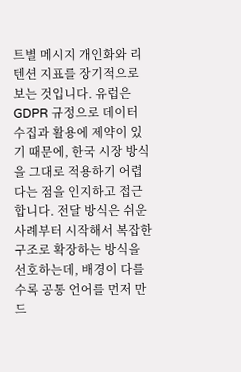트별 메시지 개인화와 리텐션 지표를 장기적으로 보는 것입니다. 유럽은 GDPR 규정으로 데이터 수집과 활용에 제약이 있기 때문에, 한국 시장 방식을 그대로 적용하기 어렵다는 점을 인지하고 접근합니다. 전달 방식은 쉬운 사례부터 시작해서 복잡한 구조로 확장하는 방식을 선호하는데, 배경이 다를수록 공통 언어를 먼저 만드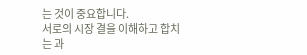는 것이 중요합니다.
서로의 시장 결을 이해하고 합치는 과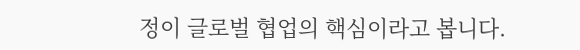정이 글로벌 협업의 핵심이라고 봅니다.